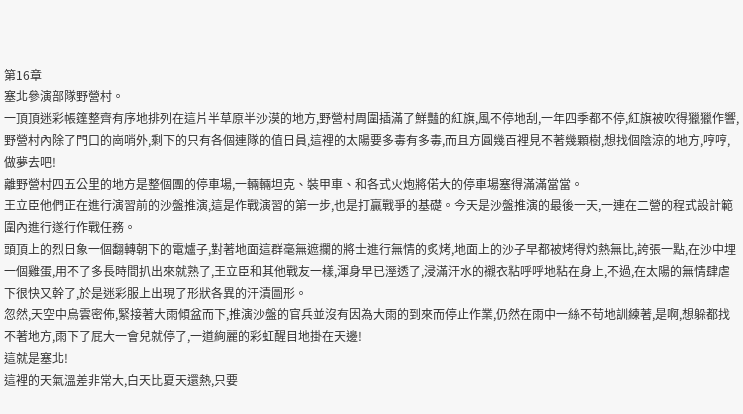第16章
塞北參演部隊野營村。
一頂頂迷彩帳篷整齊有序地排列在這片半草原半沙漠的地方,野營村周圍插滿了鮮豔的紅旗,風不停地刮,一年四季都不停,紅旗被吹得獵獵作響,野營村內除了門口的崗哨外,剩下的只有各個連隊的值日員,這裡的太陽要多毒有多毒,而且方圓幾百裡見不著幾顆樹,想找個陰涼的地方,哼哼,做夢去吧!
離野營村四五公里的地方是整個團的停車場,一輛輛坦克、裝甲車、和各式火炮將偌大的停車場塞得滿滿當當。
王立臣他們正在進行演習前的沙盤推演,這是作戰演習的第一步,也是打贏戰爭的基礎。今天是沙盤推演的最後一天,一連在二營的程式設計範圍內進行遂行作戰任務。
頭頂上的烈日象一個翻轉朝下的電爐子,對著地面這群毫無遮攔的將士進行無情的炙烤,地面上的沙子早都被烤得灼熱無比,誇張一點,在沙中埋一個雞蛋,用不了多長時間扒出來就熟了,王立臣和其他戰友一樣,渾身早已溼透了,浸滿汗水的襯衣粘呼呼地粘在身上,不過,在太陽的無情肆虐下很快又幹了,於是迷彩服上出現了形狀各異的汗漬圖形。
忽然,天空中烏雲密佈,緊接著大雨傾盆而下,推演沙盤的官兵並沒有因為大雨的到來而停止作業,仍然在雨中一絲不苟地訓練著,是啊,想躲都找不著地方,雨下了屁大一會兒就停了,一道絢麗的彩虹醒目地掛在天邊!
這就是塞北!
這裡的天氣溫差非常大,白天比夏天還熱,只要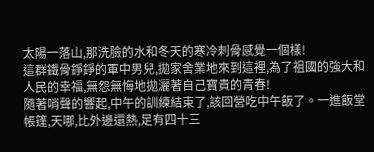太陽一落山,那洗臉的水和冬天的寒冷刺骨感覺一個樣!
這群鐵骨錚錚的軍中男兒,拋家舍業地來到這裡,為了祖國的強大和人民的幸福,無怨無悔地拋灑著自己寶貴的青春!
隨著哨聲的響起,中午的訓練結束了,該回營吃中午飯了。一進飯堂帳篷,天哪,比外邊還熱,足有四十三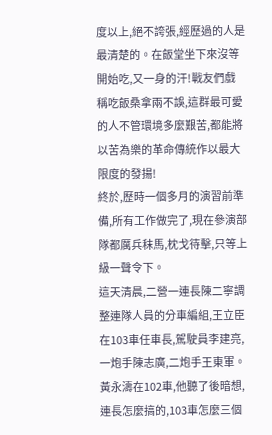度以上,絕不誇張,經歷過的人是最清楚的。在飯堂坐下來沒等開始吃,又一身的汗!戰友們戲稱吃飯桑拿兩不誤,這群最可愛的人不管環境多麼艱苦,都能將以苦為樂的革命傳統作以最大限度的發揚!
終於,歷時一個多月的演習前準備,所有工作做完了,現在參演部隊都厲兵秣馬,枕戈待擊,只等上級一聲令下。
這天清晨,二營一連長陳二寧調整連隊人員的分車編組,王立臣在103車任車長,駕駛員李建亮,一炮手陳志廣,二炮手王東軍。
黃永濤在102車,他聽了後暗想,連長怎麼搞的,103車怎麼三個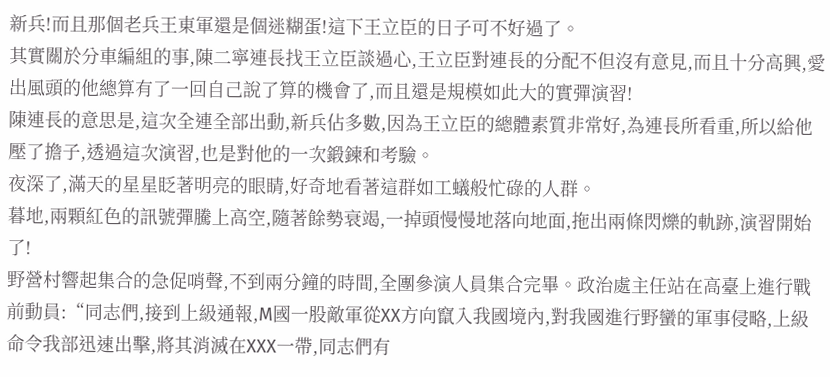新兵!而且那個老兵王東軍還是個迷糊蛋!這下王立臣的日子可不好過了。
其實關於分車編組的事,陳二寧連長找王立臣談過心,王立臣對連長的分配不但沒有意見,而且十分高興,愛出風頭的他總算有了一回自己說了算的機會了,而且還是規模如此大的實彈演習!
陳連長的意思是,這次全連全部出動,新兵佔多數,因為王立臣的總體素質非常好,為連長所看重,所以給他壓了擔子,透過這次演習,也是對他的一次鍛鍊和考驗。
夜深了,滿天的星星眨著明亮的眼睛,好奇地看著這群如工蟻般忙碌的人群。
暮地,兩顆紅色的訊號彈騰上高空,隨著餘勢衰竭,一掉頭慢慢地落向地面,拖出兩條閃爍的軌跡,演習開始了!
野營村響起集合的急促哨聲,不到兩分鐘的時間,全團參演人員集合完畢。政治處主任站在高臺上進行戰前動員:“同志們,接到上級通報,M國一股敵軍從XX方向竄入我國境內,對我國進行野蠻的軍事侵略,上級命令我部迅速出擊,將其消滅在XXX一帶,同志們有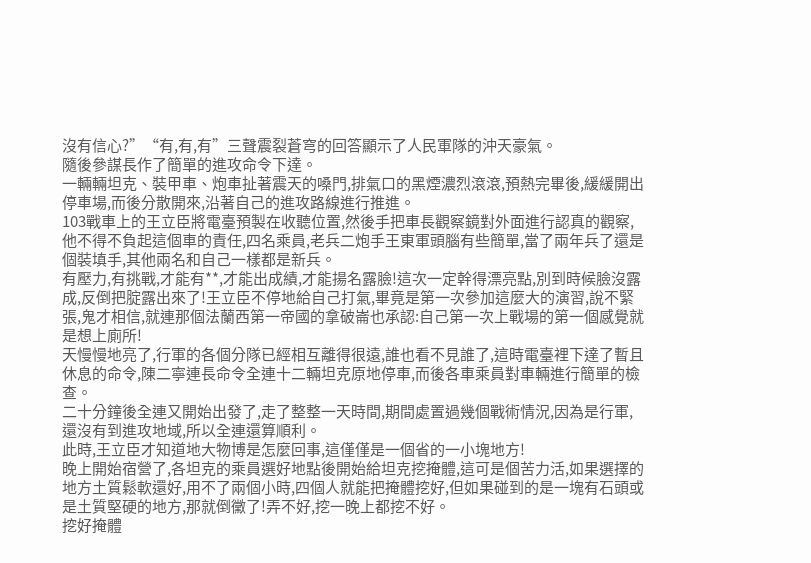沒有信心?”“有,有,有”三聲震裂蒼穹的回答顯示了人民軍隊的沖天豪氣。
隨後參謀長作了簡單的進攻命令下達。
一輛輛坦克、裝甲車、炮車扯著震天的嗓門,排氣口的黑煙濃烈滾滾,預熱完畢後,緩緩開出停車場,而後分散開來,沿著自己的進攻路線進行推進。
103戰車上的王立臣將電臺預製在收聽位置,然後手把車長觀察鏡對外面進行認真的觀察,他不得不負起這個車的責任,四名乘員,老兵二炮手王東軍頭腦有些簡單,當了兩年兵了還是個裝填手,其他兩名和自己一樣都是新兵。
有壓力,有挑戰,才能有**,才能出成績,才能揚名露臉!這次一定幹得漂亮點,別到時候臉沒露成,反倒把腚露出來了!王立臣不停地給自己打氣,畢竟是第一次參加這麼大的演習,說不緊張,鬼才相信,就連那個法蘭西第一帝國的拿破崙也承認:自己第一次上戰場的第一個感覺就是想上廁所!
天慢慢地亮了,行軍的各個分隊已經相互離得很遠,誰也看不見誰了,這時電臺裡下達了暫且休息的命令,陳二寧連長命令全連十二輛坦克原地停車,而後各車乘員對車輛進行簡單的檢查。
二十分鐘後全連又開始出發了,走了整整一天時間,期間處置過幾個戰術情況,因為是行軍,還沒有到進攻地域,所以全連還算順利。
此時,王立臣才知道地大物博是怎麼回事,這僅僅是一個省的一小塊地方!
晚上開始宿營了,各坦克的乘員選好地點後開始給坦克挖掩體,這可是個苦力活,如果選擇的地方土質鬆軟還好,用不了兩個小時,四個人就能把掩體挖好,但如果碰到的是一塊有石頭或是土質堅硬的地方,那就倒黴了!弄不好,挖一晚上都挖不好。
挖好掩體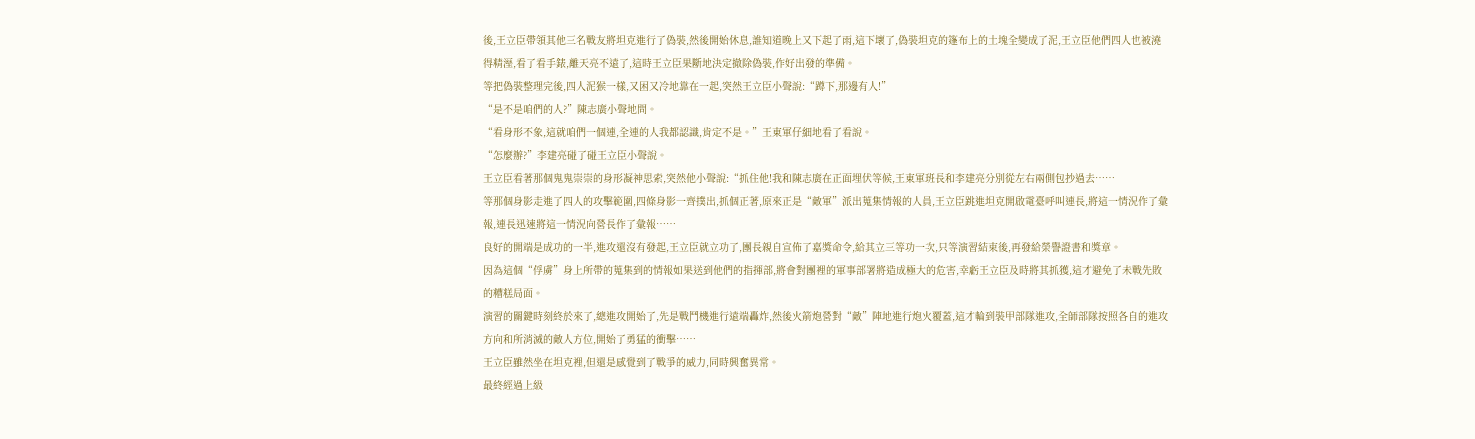後,王立臣帶領其他三名戰友將坦克進行了偽裝,然後開始休息,誰知道晚上又下起了雨,這下壞了,偽裝坦克的篷布上的土塊全變成了泥,王立臣他們四人也被澆得精溼,看了看手錶,離天亮不遠了,這時王立臣果斷地決定撤除偽裝,作好出發的準備。
等把偽裝整理完後,四人泥猴一樣,又困又冷地靠在一起,突然王立臣小聲說:“蹲下,那邊有人!”
“是不是咱們的人?”陳志廣小聲地問。
“看身形不象,這就咱們一個連,全連的人我都認識,肯定不是。”王東軍仔細地看了看說。
“怎麼辦?”李建亮碰了碰王立臣小聲說。
王立臣看著那個鬼鬼崇崇的身形凝神思索,突然他小聲說:“抓住他!我和陳志廣在正面埋伏等候,王東軍班長和李建亮分別從左右兩側包抄過去……
等那個身影走進了四人的攻擊範圍,四條身影一齊撲出,抓個正著,原來正是“敵軍”派出蒐集情報的人員,王立臣跳進坦克開啟電臺呼叫連長,將這一情況作了彙報,連長迅速將這一情況向營長作了彙報……
良好的開端是成功的一半,進攻還沒有發起,王立臣就立功了,團長親自宣佈了嘉獎命令,給其立三等功一次,只等演習結束後,再發給榮譽證書和獎章。
因為這個“俘虜”身上所帶的蒐集到的情報如果送到他們的指揮部,將會對團裡的軍事部署將造成極大的危害,幸虧王立臣及時將其抓獲,這才避免了未戰先敗的糟糕局面。
演習的關鍵時刻終於來了,總進攻開始了,先是戰鬥機進行遠端轟炸,然後火箭炮營對“敵”陣地進行炮火覆蓋,這才輪到裝甲部隊進攻,全師部隊按照各自的進攻方向和所消滅的敵人方位,開始了勇猛的衝擊……
王立臣雖然坐在坦克裡,但還是感覺到了戰爭的威力,同時興奮異常。
最終經過上級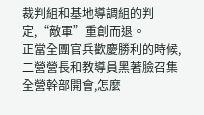裁判組和基地導調組的判定,“敵軍”重創而退。
正當全團官兵歡慶勝利的時候,二營營長和教導員黑著臉召集全營幹部開會,怎麼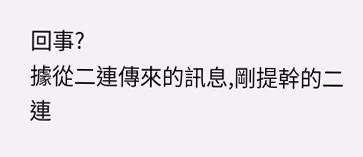回事?
據從二連傳來的訊息,剛提幹的二連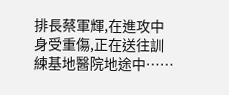排長蔡軍輝,在進攻中身受重傷,正在送往訓練基地醫院地途中……